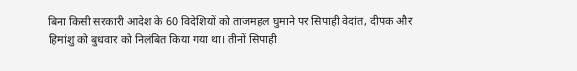बिना किसी सरकारी आदेश के 60 विदेशियों को ताजमहल घुमाने पर सिपाही वेदांत, दीपक और हिमांशु को बुधवार को निलंबित किया गया था। तीनों सिपाही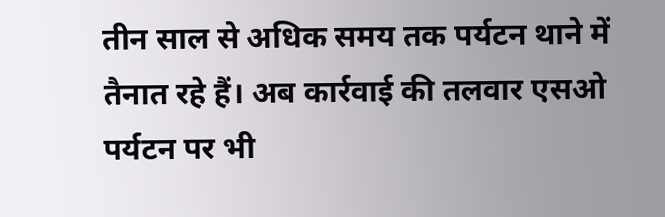तीन साल से अधिक समय तक पर्यटन थाने में तैनात रहे हैं। अब कार्रवाई की तलवार एसओ पर्यटन पर भी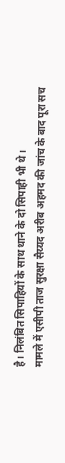है। निलंबित सिपाहियों के साथ थाने के दो सिपाही भी थे।
मामले में एसीपी ताज सुरक्षा सैय्यद अरीब अहमद की जांच के बाद पूरा सच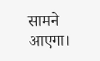सामने आएगा।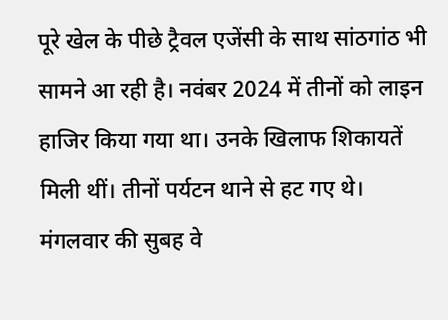पूरे खेल के पीछे ट्रैवल एजेंसी के साथ सांठगांठ भी सामने आ रही है। नवंबर 2024 में तीनों को लाइन हाजिर किया गया था। उनके खिलाफ शिकायतें मिली थीं। तीनों पर्यटन थाने से हट गए थे।
मंगलवार की सुबह वे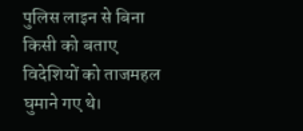पुलिस लाइन से बिना किसी को बताए विदेशियों को ताजमहल घुमाने गए थे।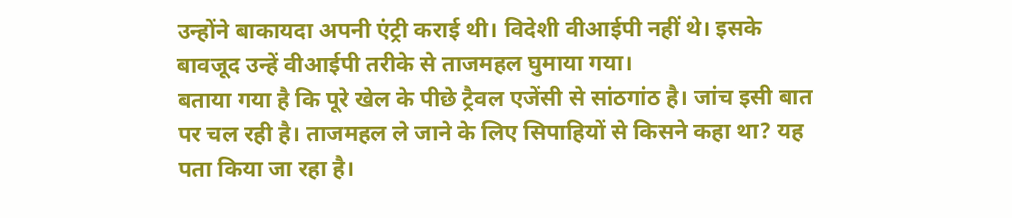उन्होंने बाकायदा अपनी एंट्री कराई थी। विदेशी वीआईपी नहीं थे। इसके बावजूद उन्हें वीआईपी तरीके से ताजमहल घुमाया गया।
बताया गया है कि पूरे खेल के पीछे ट्रैवल एजेंसी से सांठगांठ है। जांच इसी बात पर चल रही है। ताजमहल ले जाने के लिए सिपाहियों से किसने कहा था? यह पता किया जा रहा है।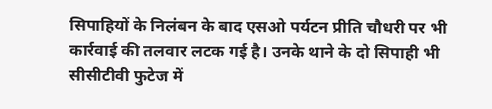सिपाहियों के निलंबन के बाद एसओ पर्यटन प्रीति चौधरी पर भी कार्रवाई की तलवार लटक गई है। उनके थाने के दो सिपाही भी सीसीटीवी फुटेज में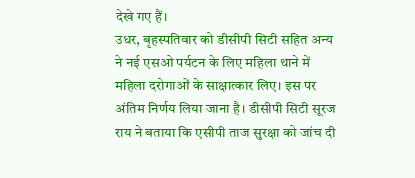देखे गए हैं।
उधर, बृहस्पतिवार को डीसीपी सिटी सहित अन्य ने नई एसओ पर्यटन के लिए महिला थाने में महिला दरोगाओं के साक्षात्कार लिए। इस पर अंतिम निर्णय लिया जाना है। डीसीपी सिटी सूरज राय ने बताया कि एसीपी ताज सुरक्षा को जांच दी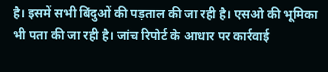है। इसमें सभी बिंदुओं की पड़ताल की जा रही है। एसओ की भूमिका भी पता की जा रही है। जांच रिपोर्ट के आधार पर कार्रवाई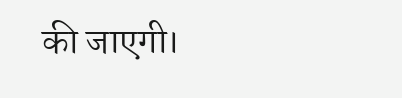की जाएगी।